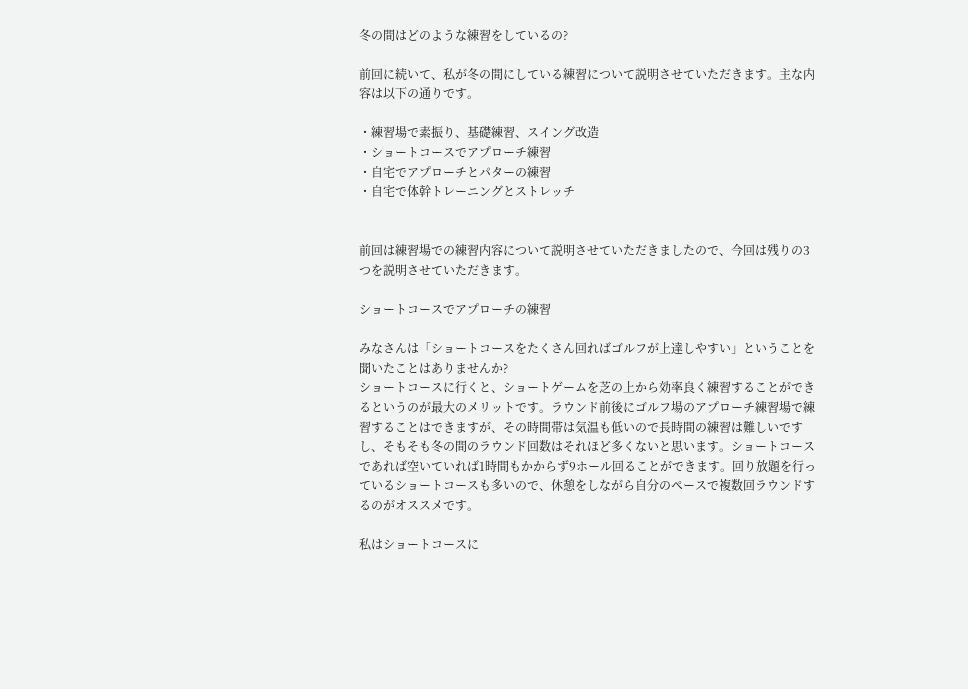冬の間はどのような練習をしているの?

前回に続いて、私が冬の間にしている練習について説明させていただきます。主な内容は以下の通りです。

・練習場で素振り、基礎練習、スイング改造
・ショートコースでアプローチ練習
・自宅でアプローチとパターの練習
・自宅で体幹トレーニングとストレッチ


前回は練習場での練習内容について説明させていただきましたので、今回は残りの3つを説明させていただきます。

ショートコースでアプローチの練習

みなさんは「ショートコースをたくさん回ればゴルフが上達しやすい」ということを聞いたことはありませんか?
ショートコースに行くと、ショートゲームを芝の上から効率良く練習することができるというのが最大のメリットです。ラウンド前後にゴルフ場のアプローチ練習場で練習することはできますが、その時間帯は気温も低いので長時間の練習は難しいですし、そもそも冬の間のラウンド回数はそれほど多くないと思います。ショートコースであれば空いていれば1時間もかからず9ホール回ることができます。回り放題を行っているショートコースも多いので、休憩をしながら自分のペースで複数回ラウンドするのがオススメです。

私はショートコースに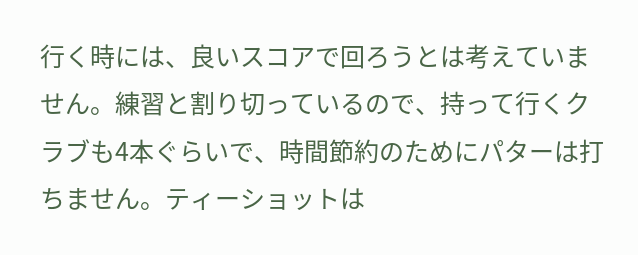行く時には、良いスコアで回ろうとは考えていません。練習と割り切っているので、持って行くクラブも4本ぐらいで、時間節約のためにパターは打ちません。ティーショットは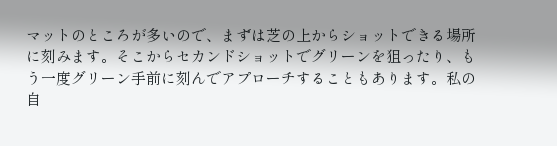マットのところが多いので、まずは芝の上からショットできる場所に刻みます。そこからセカンドショットでグリーンを狙ったり、もう一度グリーン手前に刻んでアプローチすることもあります。私の自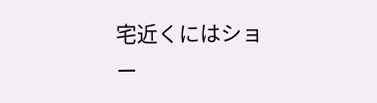宅近くにはショー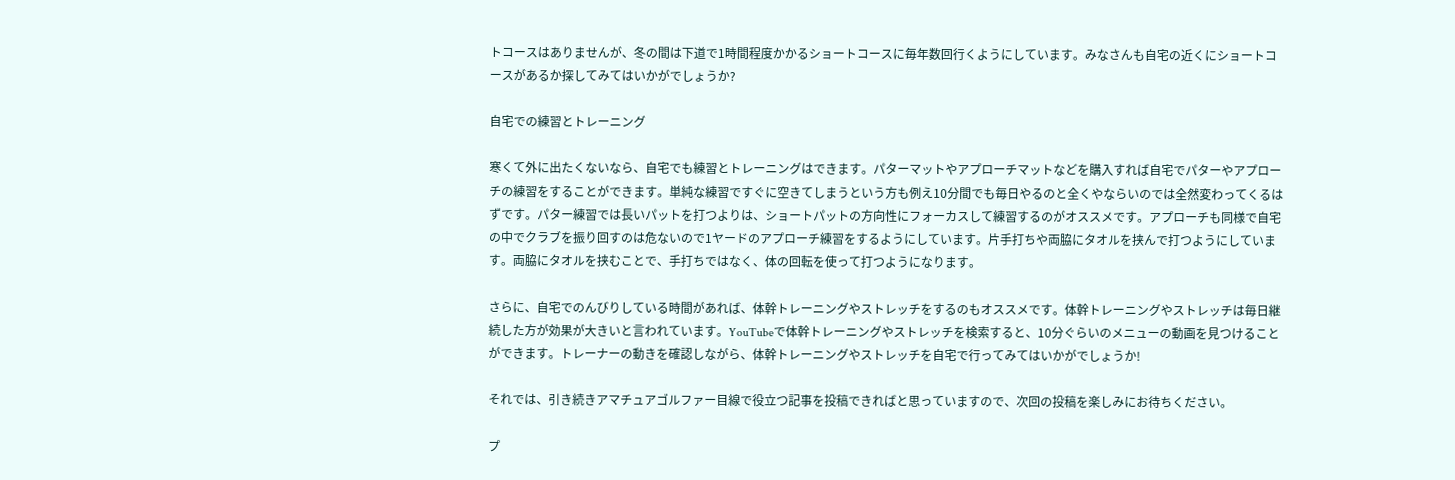トコースはありませんが、冬の間は下道で1時間程度かかるショートコースに毎年数回行くようにしています。みなさんも自宅の近くにショートコースがあるか探してみてはいかがでしょうか?

自宅での練習とトレーニング

寒くて外に出たくないなら、自宅でも練習とトレーニングはできます。パターマットやアプローチマットなどを購入すれば自宅でパターやアプローチの練習をすることができます。単純な練習ですぐに空きてしまうという方も例え10分間でも毎日やるのと全くやならいのでは全然変わってくるはずです。パター練習では長いパットを打つよりは、ショートパットの方向性にフォーカスして練習するのがオススメです。アプローチも同様で自宅の中でクラブを振り回すのは危ないので1ヤードのアプローチ練習をするようにしています。片手打ちや両脇にタオルを挟んで打つようにしています。両脇にタオルを挟むことで、手打ちではなく、体の回転を使って打つようになります。

さらに、自宅でのんびりしている時間があれば、体幹トレーニングやストレッチをするのもオススメです。体幹トレーニングやストレッチは毎日継続した方が効果が大きいと言われています。YouTubeで体幹トレーニングやストレッチを検索すると、10分ぐらいのメニューの動画を見つけることができます。トレーナーの動きを確認しながら、体幹トレーニングやストレッチを自宅で行ってみてはいかがでしょうか!

それでは、引き続きアマチュアゴルファー目線で役立つ記事を投稿できればと思っていますので、次回の投稿を楽しみにお待ちください。

プ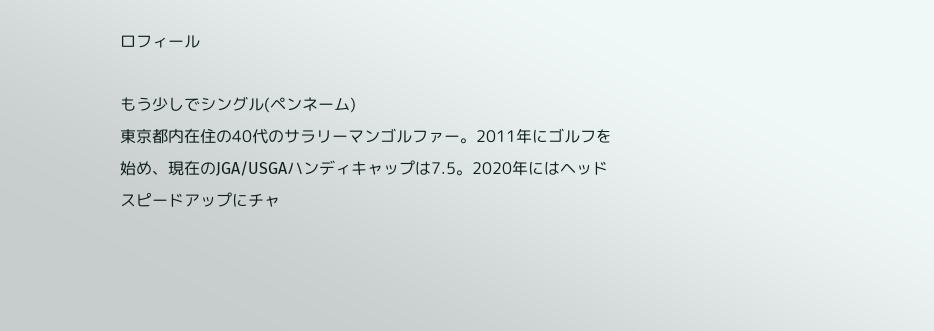ロフィール

もう少しでシングル(ペンネーム)
東京都内在住の40代のサラリーマンゴルファー。2011年にゴルフを始め、現在のJGA/USGAハンディキャップは7.5。2020年にはヘッドスピードアップにチャ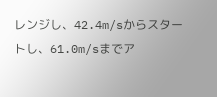レンジし、42.4m/sからスタートし、61.0m/sまでア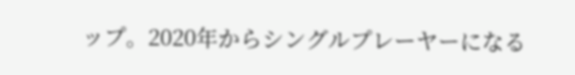ップ。2020年からシングルプレーヤーになる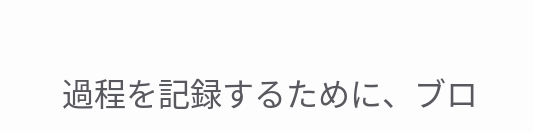過程を記録するために、ブロ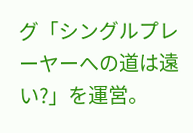グ「シングルプレーヤーへの道は遠い?」を運営。